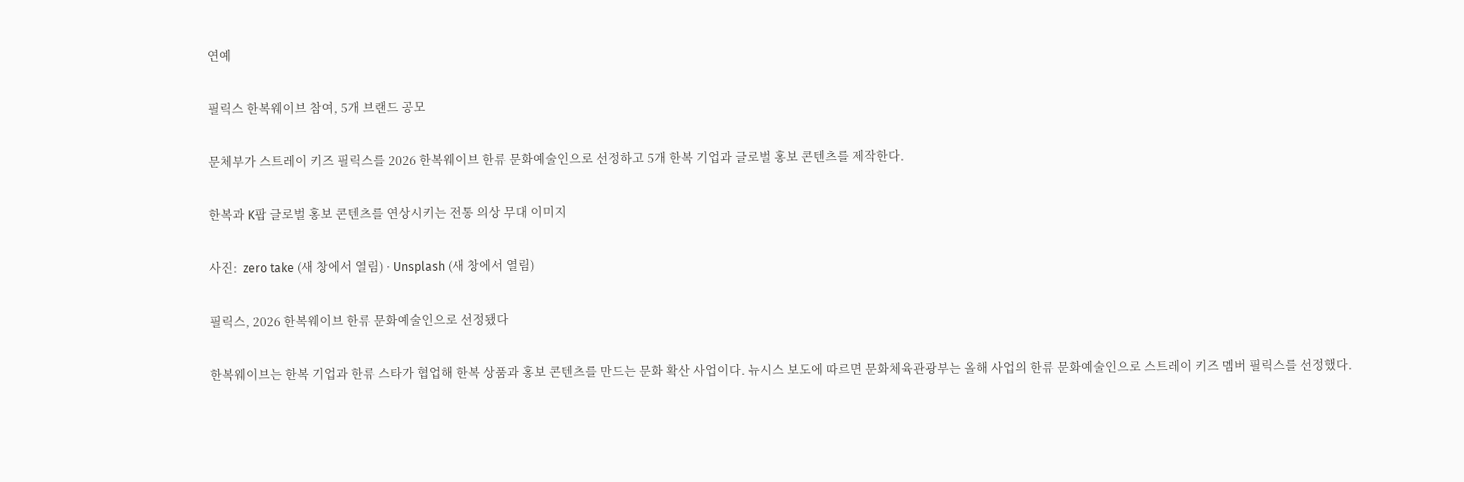연예

필릭스 한복웨이브 참여, 5개 브랜드 공모

문체부가 스트레이 키즈 필릭스를 2026 한복웨이브 한류 문화예술인으로 선정하고 5개 한복 기업과 글로벌 홍보 콘텐츠를 제작한다.

한복과 K팝 글로벌 홍보 콘텐츠를 연상시키는 전통 의상 무대 이미지

사진:  zero take (새 창에서 열림) · Unsplash (새 창에서 열림)

필릭스, 2026 한복웨이브 한류 문화예술인으로 선정됐다

한복웨이브는 한복 기업과 한류 스타가 협업해 한복 상품과 홍보 콘텐츠를 만드는 문화 확산 사업이다. 뉴시스 보도에 따르면 문화체육관광부는 올해 사업의 한류 문화예술인으로 스트레이 키즈 멤버 필릭스를 선정했다.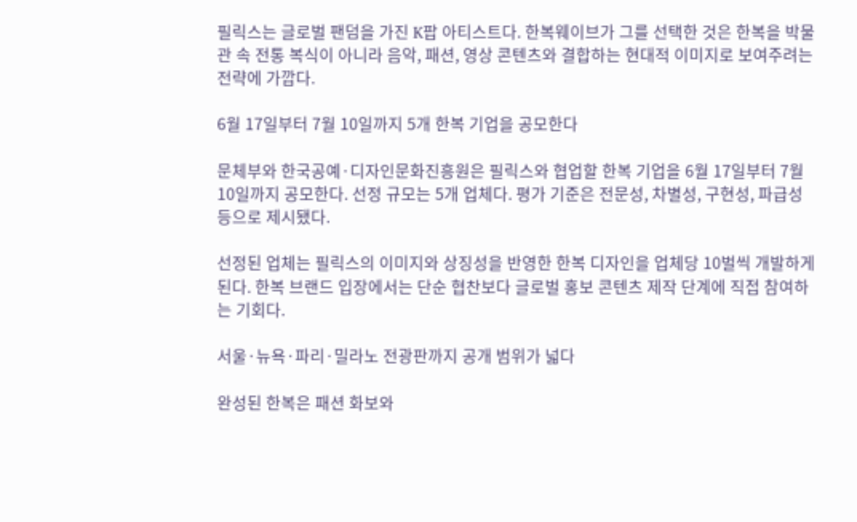필릭스는 글로벌 팬덤을 가진 K팝 아티스트다. 한복웨이브가 그를 선택한 것은 한복을 박물관 속 전통 복식이 아니라 음악, 패션, 영상 콘텐츠와 결합하는 현대적 이미지로 보여주려는 전략에 가깝다.

6월 17일부터 7월 10일까지 5개 한복 기업을 공모한다

문체부와 한국공예·디자인문화진흥원은 필릭스와 협업할 한복 기업을 6월 17일부터 7월 10일까지 공모한다. 선정 규모는 5개 업체다. 평가 기준은 전문성, 차별성, 구현성, 파급성 등으로 제시됐다.

선정된 업체는 필릭스의 이미지와 상징성을 반영한 한복 디자인을 업체당 10벌씩 개발하게 된다. 한복 브랜드 입장에서는 단순 협찬보다 글로벌 홍보 콘텐츠 제작 단계에 직접 참여하는 기회다.

서울·뉴욕·파리·밀라노 전광판까지 공개 범위가 넓다

완성된 한복은 패션 화보와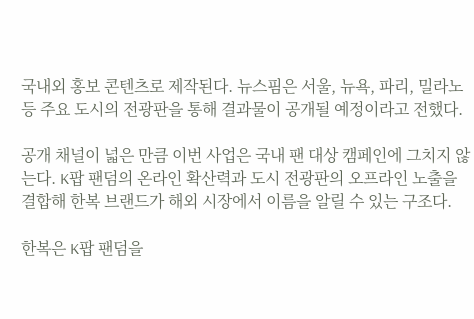국내외 홍보 콘텐츠로 제작된다. 뉴스핌은 서울, 뉴욕, 파리, 밀라노 등 주요 도시의 전광판을 통해 결과물이 공개될 예정이라고 전했다.

공개 채널이 넓은 만큼 이번 사업은 국내 팬 대상 캠페인에 그치지 않는다. K팝 팬덤의 온라인 확산력과 도시 전광판의 오프라인 노출을 결합해 한복 브랜드가 해외 시장에서 이름을 알릴 수 있는 구조다.

한복은 K팝 팬덤을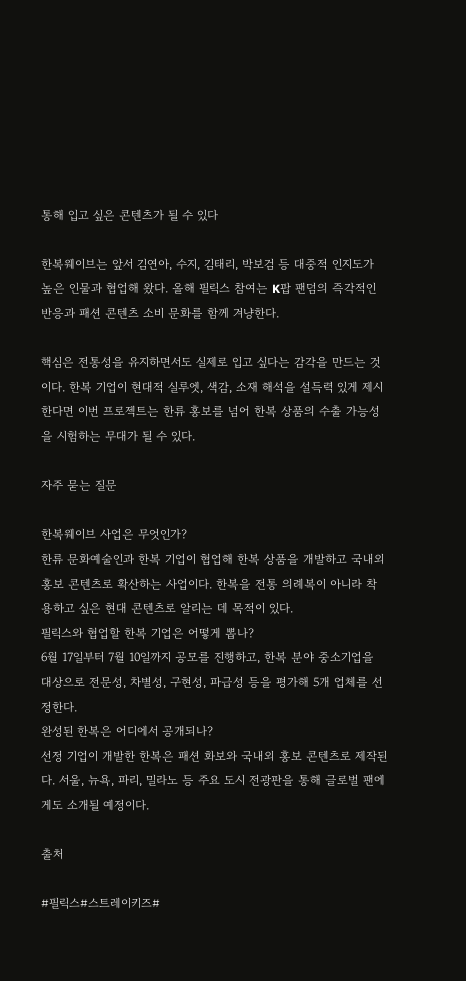통해 입고 싶은 콘텐츠가 될 수 있다

한복웨이브는 앞서 김연아, 수지, 김태리, 박보검 등 대중적 인지도가 높은 인물과 협업해 왔다. 올해 필릭스 참여는 K팝 팬덤의 즉각적인 반응과 패션 콘텐츠 소비 문화를 함께 겨냥한다.

핵심은 전통성을 유지하면서도 실제로 입고 싶다는 감각을 만드는 것이다. 한복 기업이 현대적 실루엣, 색감, 소재 해석을 설득력 있게 제시한다면 이번 프로젝트는 한류 홍보를 넘어 한복 상품의 수출 가능성을 시험하는 무대가 될 수 있다.

자주 묻는 질문

한복웨이브 사업은 무엇인가?
한류 문화예술인과 한복 기업이 협업해 한복 상품을 개발하고 국내외 홍보 콘텐츠로 확산하는 사업이다. 한복을 전통 의례복이 아니라 착용하고 싶은 현대 콘텐츠로 알리는 데 목적이 있다.
필릭스와 협업할 한복 기업은 어떻게 뽑나?
6월 17일부터 7월 10일까지 공모를 진행하고, 한복 분야 중소기업을 대상으로 전문성, 차별성, 구현성, 파급성 등을 평가해 5개 업체를 선정한다.
완성된 한복은 어디에서 공개되나?
선정 기업이 개발한 한복은 패션 화보와 국내외 홍보 콘텐츠로 제작된다. 서울, 뉴욕, 파리, 밀라노 등 주요 도시 전광판을 통해 글로벌 팬에게도 소개될 예정이다.

출처

#필릭스#스트레이키즈#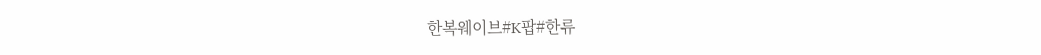한복웨이브#K팝#한류